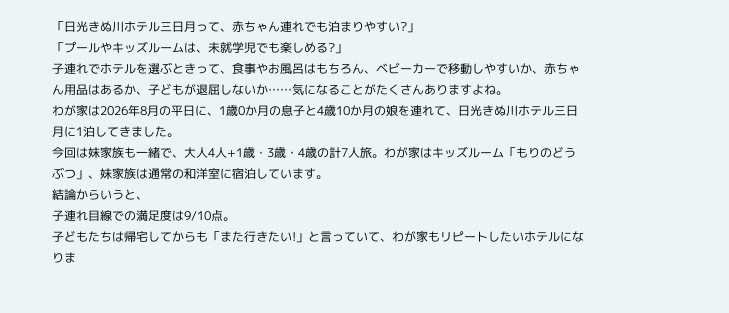「日光きぬ川ホテル三日月って、赤ちゃん連れでも泊まりやすい?」
「プールやキッズルームは、未就学児でも楽しめる?」
子連れでホテルを選ぶときって、食事やお風呂はもちろん、ベビーカーで移動しやすいか、赤ちゃん用品はあるか、子どもが退屈しないか……気になることがたくさんありますよね。
わが家は2026年8月の平日に、1歳0か月の息子と4歳10か月の娘を連れて、日光きぬ川ホテル三日月に1泊してきました。
今回は妹家族も一緒で、大人4人+1歳・3歳・4歳の計7人旅。わが家はキッズルーム「もりのどうぶつ」、妹家族は通常の和洋室に宿泊しています。
結論からいうと、
子連れ目線での満足度は9/10点。
子どもたちは帰宅してからも「また行きたい!」と言っていて、わが家もリピートしたいホテルになりま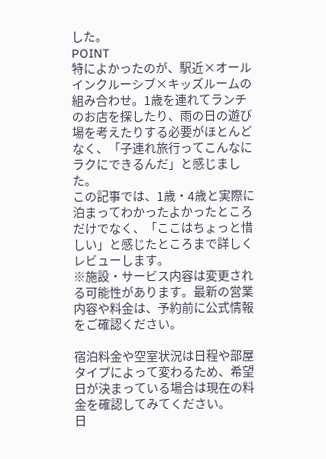した。
POINT
特によかったのが、駅近×オールインクルーシブ×キッズルームの組み合わせ。1歳を連れてランチのお店を探したり、雨の日の遊び場を考えたりする必要がほとんどなく、「子連れ旅行ってこんなにラクにできるんだ」と感じました。
この記事では、1歳・4歳と実際に泊まってわかったよかったところだけでなく、「ここはちょっと惜しい」と感じたところまで詳しくレビューします。
※施設・サービス内容は変更される可能性があります。最新の営業内容や料金は、予約前に公式情報をご確認ください。

宿泊料金や空室状況は日程や部屋タイプによって変わるため、希望日が決まっている場合は現在の料金を確認してみてください。
日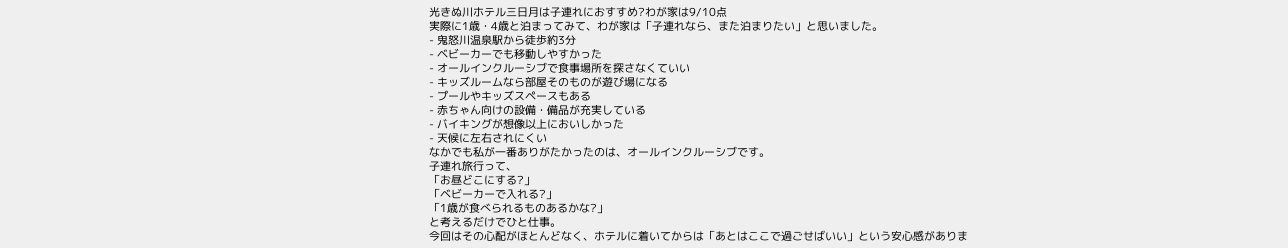光きぬ川ホテル三日月は子連れにおすすめ?わが家は9/10点
実際に1歳・4歳と泊まってみて、わが家は「子連れなら、また泊まりたい」と思いました。
- 鬼怒川温泉駅から徒歩約3分
- ベビーカーでも移動しやすかった
- オールインクルーシブで食事場所を探さなくていい
- キッズルームなら部屋そのものが遊び場になる
- プールやキッズスペースもある
- 赤ちゃん向けの設備・備品が充実している
- バイキングが想像以上においしかった
- 天候に左右されにくい
なかでも私が一番ありがたかったのは、オールインクルーシブです。
子連れ旅行って、
「お昼どこにする?」
「ベビーカーで入れる?」
「1歳が食べられるものあるかな?」
と考えるだけでひと仕事。
今回はその心配がほとんどなく、ホテルに着いてからは「あとはここで過ごせばいい」という安心感がありま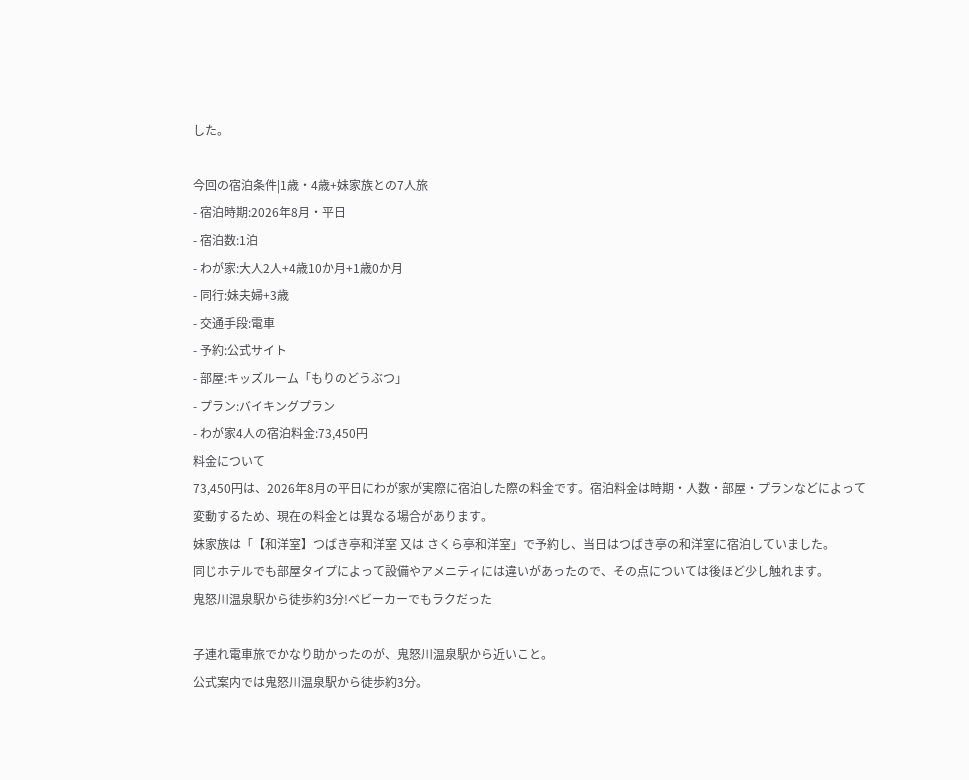した。

今回の宿泊条件|1歳・4歳+妹家族との7人旅
- 宿泊時期:2026年8月・平日
- 宿泊数:1泊
- わが家:大人2人+4歳10か月+1歳0か月
- 同行:妹夫婦+3歳
- 交通手段:電車
- 予約:公式サイト
- 部屋:キッズルーム「もりのどうぶつ」
- プラン:バイキングプラン
- わが家4人の宿泊料金:73,450円
料金について
73,450円は、2026年8月の平日にわが家が実際に宿泊した際の料金です。宿泊料金は時期・人数・部屋・プランなどによって変動するため、現在の料金とは異なる場合があります。
妹家族は「【和洋室】つばき亭和洋室 又は さくら亭和洋室」で予約し、当日はつばき亭の和洋室に宿泊していました。
同じホテルでも部屋タイプによって設備やアメニティには違いがあったので、その点については後ほど少し触れます。
鬼怒川温泉駅から徒歩約3分!ベビーカーでもラクだった

子連れ電車旅でかなり助かったのが、鬼怒川温泉駅から近いこと。
公式案内では鬼怒川温泉駅から徒歩約3分。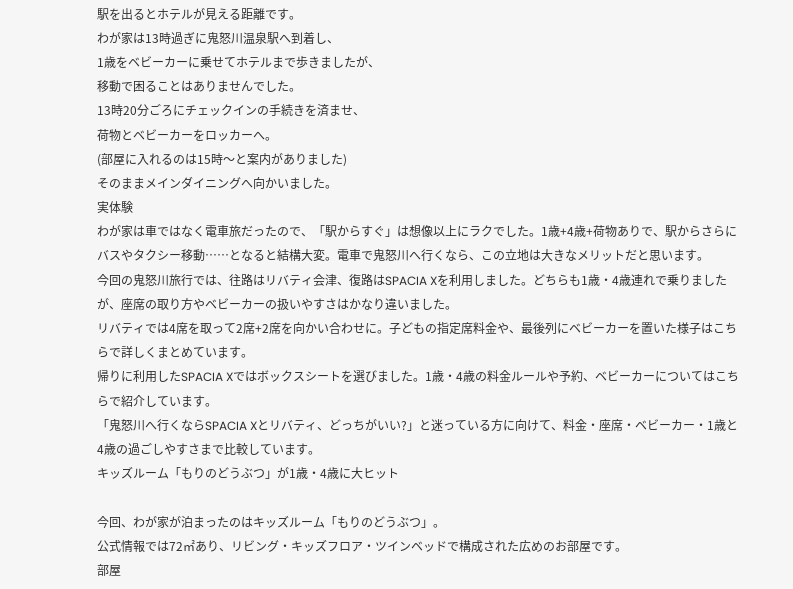駅を出るとホテルが見える距離です。
わが家は13時過ぎに鬼怒川温泉駅へ到着し、
1歳をベビーカーに乗せてホテルまで歩きましたが、
移動で困ることはありませんでした。
13時20分ごろにチェックインの手続きを済ませ、
荷物とベビーカーをロッカーへ。
(部屋に入れるのは15時〜と案内がありました)
そのままメインダイニングへ向かいました。
実体験
わが家は車ではなく電車旅だったので、「駅からすぐ」は想像以上にラクでした。1歳+4歳+荷物ありで、駅からさらにバスやタクシー移動……となると結構大変。電車で鬼怒川へ行くなら、この立地は大きなメリットだと思います。
今回の鬼怒川旅行では、往路はリバティ会津、復路はSPACIA Xを利用しました。どちらも1歳・4歳連れで乗りましたが、座席の取り方やベビーカーの扱いやすさはかなり違いました。
リバティでは4席を取って2席+2席を向かい合わせに。子どもの指定席料金や、最後列にベビーカーを置いた様子はこちらで詳しくまとめています。
帰りに利用したSPACIA Xではボックスシートを選びました。1歳・4歳の料金ルールや予約、ベビーカーについてはこちらで紹介しています。
「鬼怒川へ行くならSPACIA Xとリバティ、どっちがいい?」と迷っている方に向けて、料金・座席・ベビーカー・1歳と4歳の過ごしやすさまで比較しています。
キッズルーム「もりのどうぶつ」が1歳・4歳に大ヒット

今回、わが家が泊まったのはキッズルーム「もりのどうぶつ」。
公式情報では72㎡あり、リビング・キッズフロア・ツインベッドで構成された広めのお部屋です。
部屋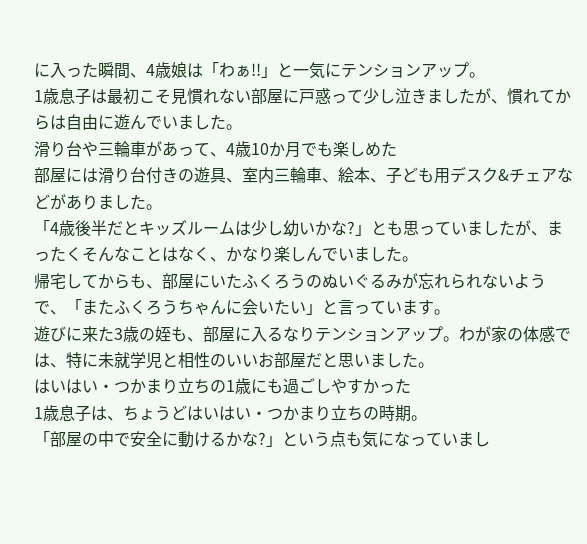に入った瞬間、4歳娘は「わぁ!!」と一気にテンションアップ。
1歳息子は最初こそ見慣れない部屋に戸惑って少し泣きましたが、慣れてからは自由に遊んでいました。
滑り台や三輪車があって、4歳10か月でも楽しめた
部屋には滑り台付きの遊具、室内三輪車、絵本、子ども用デスク&チェアなどがありました。
「4歳後半だとキッズルームは少し幼いかな?」とも思っていましたが、まったくそんなことはなく、かなり楽しんでいました。
帰宅してからも、部屋にいたふくろうのぬいぐるみが忘れられないようで、「またふくろうちゃんに会いたい」と言っています。
遊びに来た3歳の姪も、部屋に入るなりテンションアップ。わが家の体感では、特に未就学児と相性のいいお部屋だと思いました。
はいはい・つかまり立ちの1歳にも過ごしやすかった
1歳息子は、ちょうどはいはい・つかまり立ちの時期。
「部屋の中で安全に動けるかな?」という点も気になっていまし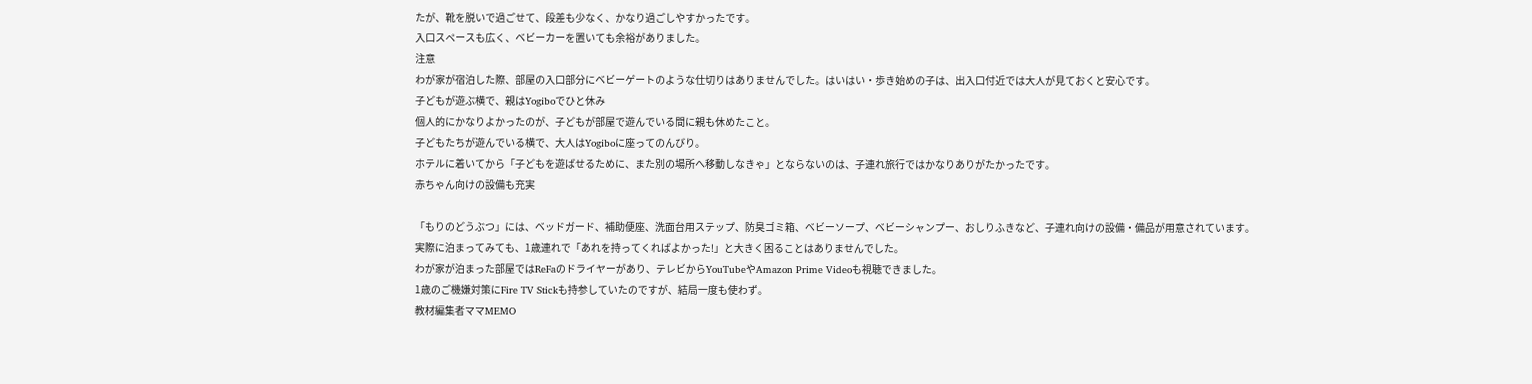たが、靴を脱いで過ごせて、段差も少なく、かなり過ごしやすかったです。
入口スペースも広く、ベビーカーを置いても余裕がありました。
注意
わが家が宿泊した際、部屋の入口部分にベビーゲートのような仕切りはありませんでした。はいはい・歩き始めの子は、出入口付近では大人が見ておくと安心です。
子どもが遊ぶ横で、親はYogiboでひと休み
個人的にかなりよかったのが、子どもが部屋で遊んでいる間に親も休めたこと。
子どもたちが遊んでいる横で、大人はYogiboに座ってのんびり。
ホテルに着いてから「子どもを遊ばせるために、また別の場所へ移動しなきゃ」とならないのは、子連れ旅行ではかなりありがたかったです。
赤ちゃん向けの設備も充実

「もりのどうぶつ」には、ベッドガード、補助便座、洗面台用ステップ、防臭ゴミ箱、ベビーソープ、ベビーシャンプー、おしりふきなど、子連れ向けの設備・備品が用意されています。
実際に泊まってみても、1歳連れで「あれを持ってくればよかった!」と大きく困ることはありませんでした。
わが家が泊まった部屋ではReFaのドライヤーがあり、テレビからYouTubeやAmazon Prime Videoも視聴できました。
1歳のご機嫌対策にFire TV Stickも持参していたのですが、結局一度も使わず。
教材編集者ママMEMO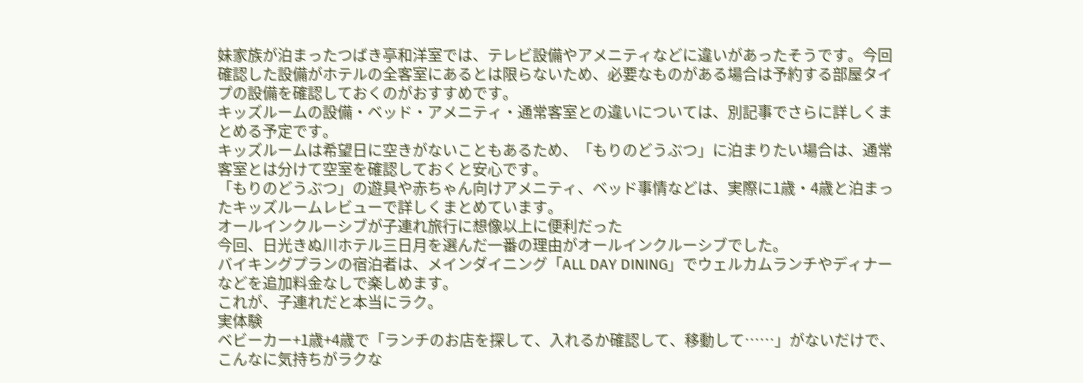妹家族が泊まったつばき亭和洋室では、テレビ設備やアメニティなどに違いがあったそうです。今回確認した設備がホテルの全客室にあるとは限らないため、必要なものがある場合は予約する部屋タイプの設備を確認しておくのがおすすめです。
キッズルームの設備・ベッド・アメニティ・通常客室との違いについては、別記事でさらに詳しくまとめる予定です。
キッズルームは希望日に空きがないこともあるため、「もりのどうぶつ」に泊まりたい場合は、通常客室とは分けて空室を確認しておくと安心です。
「もりのどうぶつ」の遊具や赤ちゃん向けアメニティ、ベッド事情などは、実際に1歳・4歳と泊まったキッズルームレビューで詳しくまとめています。
オールインクルーシブが子連れ旅行に想像以上に便利だった
今回、日光きぬ川ホテル三日月を選んだ一番の理由がオールインクルーシブでした。
バイキングプランの宿泊者は、メインダイニング「ALL DAY DINING」でウェルカムランチやディナーなどを追加料金なしで楽しめます。
これが、子連れだと本当にラク。
実体験
ベビーカー+1歳+4歳で「ランチのお店を探して、入れるか確認して、移動して……」がないだけで、こんなに気持ちがラクな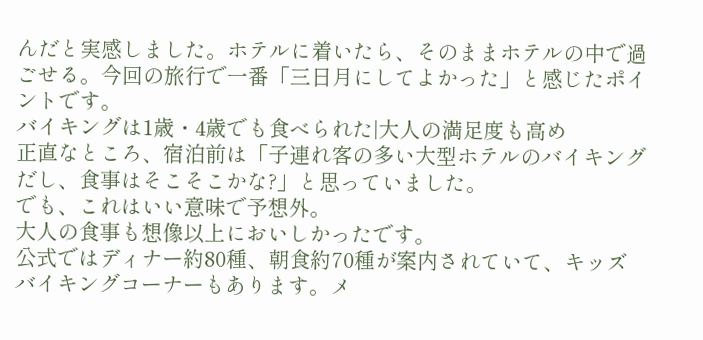んだと実感しました。ホテルに着いたら、そのままホテルの中で過ごせる。今回の旅行で一番「三日月にしてよかった」と感じたポイントです。
バイキングは1歳・4歳でも食べられた|大人の満足度も高め
正直なところ、宿泊前は「子連れ客の多い大型ホテルのバイキングだし、食事はそこそこかな?」と思っていました。
でも、これはいい意味で予想外。
大人の食事も想像以上においしかったです。
公式ではディナー約80種、朝食約70種が案内されていて、キッズバイキングコーナーもあります。メ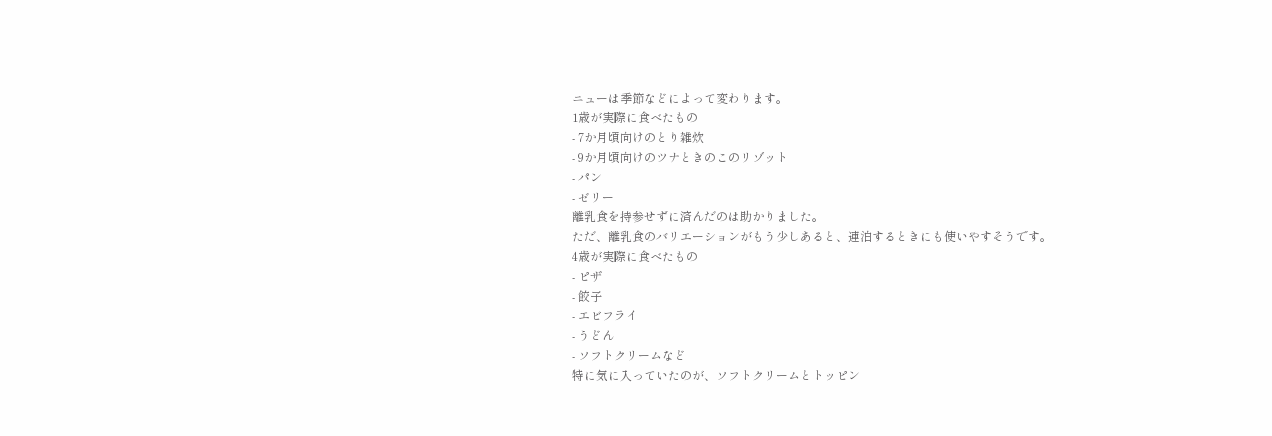ニューは季節などによって変わります。
1歳が実際に食べたもの
- 7か月頃向けのとり雑炊
- 9か月頃向けのツナときのこのリゾット
- パン
- ゼリー
離乳食を持参せずに済んだのは助かりました。
ただ、離乳食のバリエーションがもう少しあると、連泊するときにも使いやすそうです。
4歳が実際に食べたもの
- ピザ
- 餃子
- エビフライ
- うどん
- ソフトクリームなど
特に気に入っていたのが、ソフトクリームとトッピン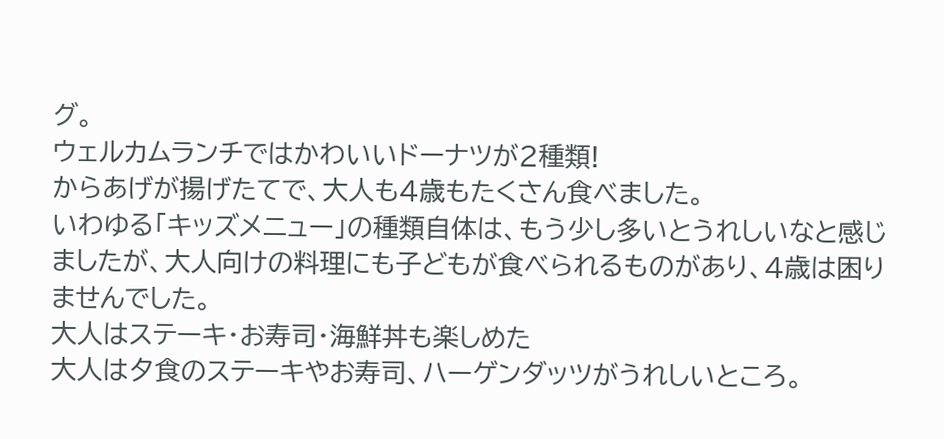グ。
ウェルカムランチではかわいいドーナツが2種類!
からあげが揚げたてで、大人も4歳もたくさん食べました。
いわゆる「キッズメニュー」の種類自体は、もう少し多いとうれしいなと感じましたが、大人向けの料理にも子どもが食べられるものがあり、4歳は困りませんでした。
大人はステーキ・お寿司・海鮮丼も楽しめた
大人は夕食のステーキやお寿司、ハーゲンダッツがうれしいところ。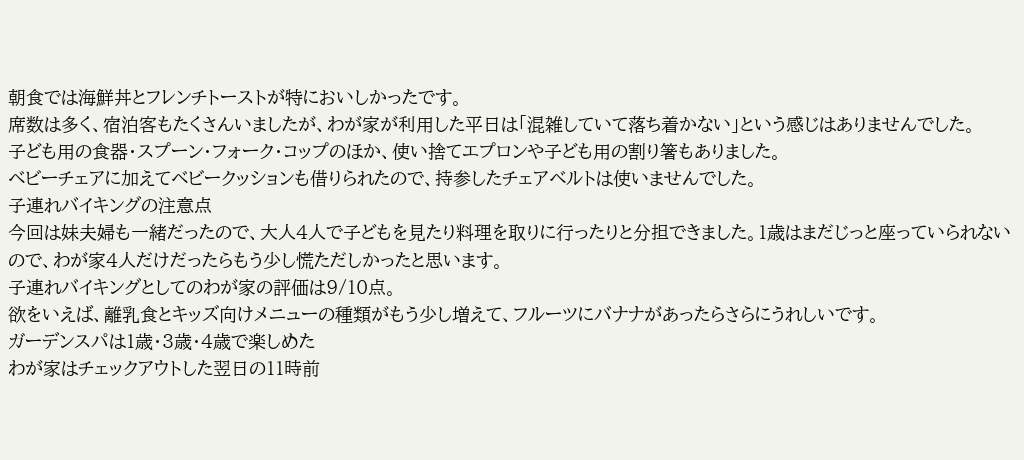朝食では海鮮丼とフレンチトーストが特においしかったです。
席数は多く、宿泊客もたくさんいましたが、わが家が利用した平日は「混雑していて落ち着かない」という感じはありませんでした。
子ども用の食器・スプーン・フォーク・コップのほか、使い捨てエプロンや子ども用の割り箸もありました。
ベビーチェアに加えてベビークッションも借りられたので、持参したチェアベルトは使いませんでした。
子連れバイキングの注意点
今回は妹夫婦も一緒だったので、大人4人で子どもを見たり料理を取りに行ったりと分担できました。1歳はまだじっと座っていられないので、わが家4人だけだったらもう少し慌ただしかったと思います。
子連れバイキングとしてのわが家の評価は9/10点。
欲をいえば、離乳食とキッズ向けメニューの種類がもう少し増えて、フルーツにバナナがあったらさらにうれしいです。
ガーデンスパは1歳・3歳・4歳で楽しめた
わが家はチェックアウトした翌日の11時前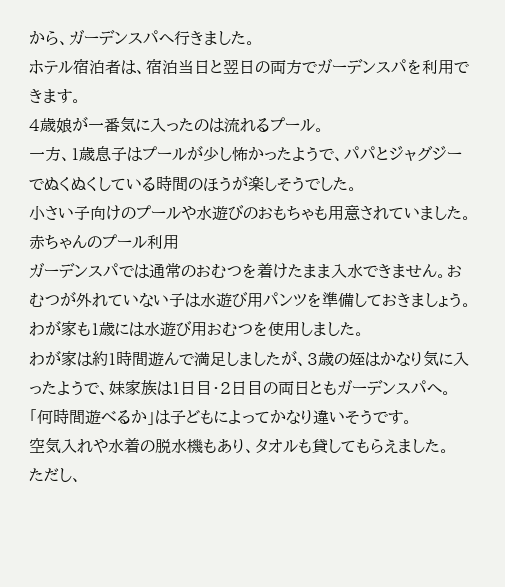から、ガーデンスパへ行きました。
ホテル宿泊者は、宿泊当日と翌日の両方でガーデンスパを利用できます。
4歳娘が一番気に入ったのは流れるプール。
一方、1歳息子はプールが少し怖かったようで、パパとジャグジーでぬくぬくしている時間のほうが楽しそうでした。
小さい子向けのプールや水遊びのおもちゃも用意されていました。
赤ちゃんのプール利用
ガーデンスパでは通常のおむつを着けたまま入水できません。おむつが外れていない子は水遊び用パンツを準備しておきましょう。わが家も1歳には水遊び用おむつを使用しました。
わが家は約1時間遊んで満足しましたが、3歳の姪はかなり気に入ったようで、妹家族は1日目・2日目の両日ともガーデンスパへ。
「何時間遊べるか」は子どもによってかなり違いそうです。
空気入れや水着の脱水機もあり、タオルも貸してもらえました。
ただし、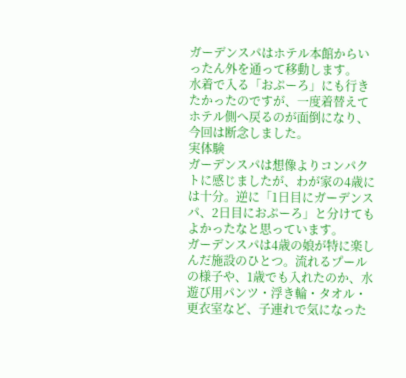ガーデンスパはホテル本館からいったん外を通って移動します。
水着で入る「おぷーろ」にも行きたかったのですが、一度着替えてホテル側へ戻るのが面倒になり、今回は断念しました。
実体験
ガーデンスパは想像よりコンパクトに感じましたが、わが家の4歳には十分。逆に「1日目にガーデンスパ、2日目におぷーろ」と分けてもよかったなと思っています。
ガーデンスパは4歳の娘が特に楽しんだ施設のひとつ。流れるプールの様子や、1歳でも入れたのか、水遊び用パンツ・浮き輪・タオル・更衣室など、子連れで気になった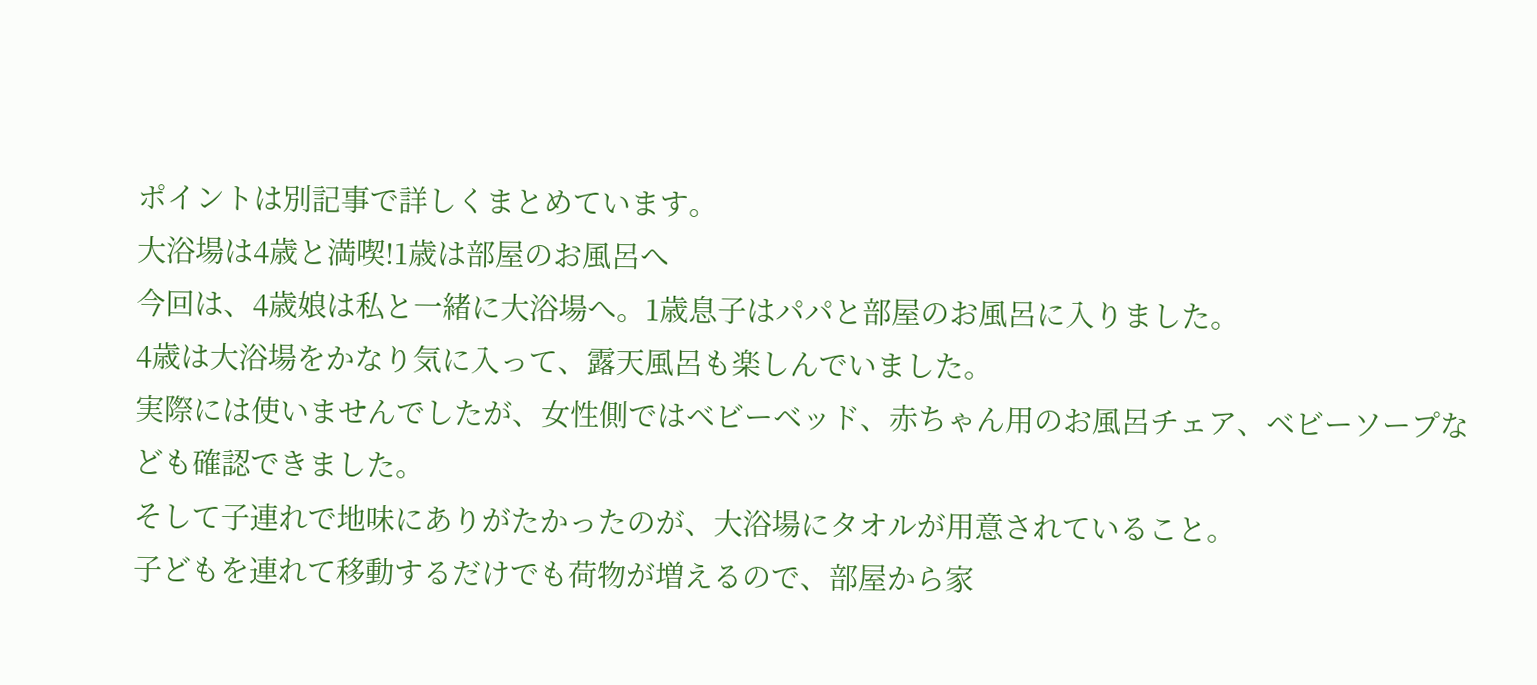ポイントは別記事で詳しくまとめています。
大浴場は4歳と満喫!1歳は部屋のお風呂へ
今回は、4歳娘は私と一緒に大浴場へ。1歳息子はパパと部屋のお風呂に入りました。
4歳は大浴場をかなり気に入って、露天風呂も楽しんでいました。
実際には使いませんでしたが、女性側ではベビーベッド、赤ちゃん用のお風呂チェア、ベビーソープなども確認できました。
そして子連れで地味にありがたかったのが、大浴場にタオルが用意されていること。
子どもを連れて移動するだけでも荷物が増えるので、部屋から家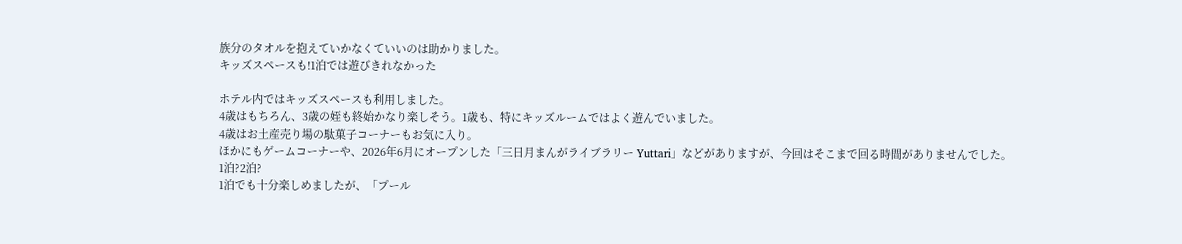族分のタオルを抱えていかなくていいのは助かりました。
キッズスペースも!1泊では遊びきれなかった

ホテル内ではキッズスペースも利用しました。
4歳はもちろん、3歳の姪も終始かなり楽しそう。1歳も、特にキッズルームではよく遊んでいました。
4歳はお土産売り場の駄菓子コーナーもお気に入り。
ほかにもゲームコーナーや、2026年6月にオープンした「三日月まんがライブラリー Yuttari」などがありますが、今回はそこまで回る時間がありませんでした。
1泊?2泊?
1泊でも十分楽しめましたが、「プール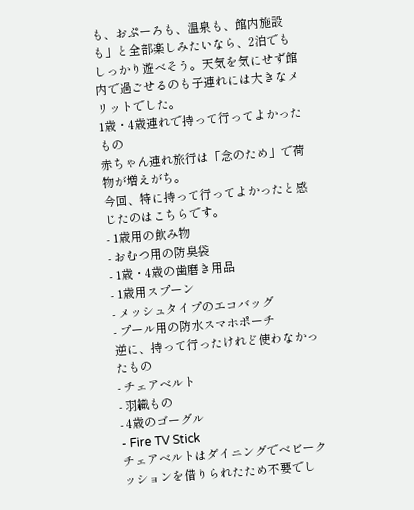も、おぷーろも、温泉も、館内施設も」と全部楽しみたいなら、2泊でもしっかり遊べそう。天気を気にせず館内で過ごせるのも子連れには大きなメリットでした。
1歳・4歳連れで持って行ってよかったもの
赤ちゃん連れ旅行は「念のため」で荷物が増えがち。
今回、特に持って行ってよかったと感じたのはこちらです。
- 1歳用の飲み物
- おむつ用の防臭袋
- 1歳・4歳の歯磨き用品
- 1歳用スプーン
- メッシュタイプのエコバッグ
- プール用の防水スマホポーチ
逆に、持って行ったけれど使わなかったもの
- チェアベルト
- 羽織もの
- 4歳のゴーグル
- Fire TV Stick
チェアベルトはダイニングでベビークッションを借りられたため不要でし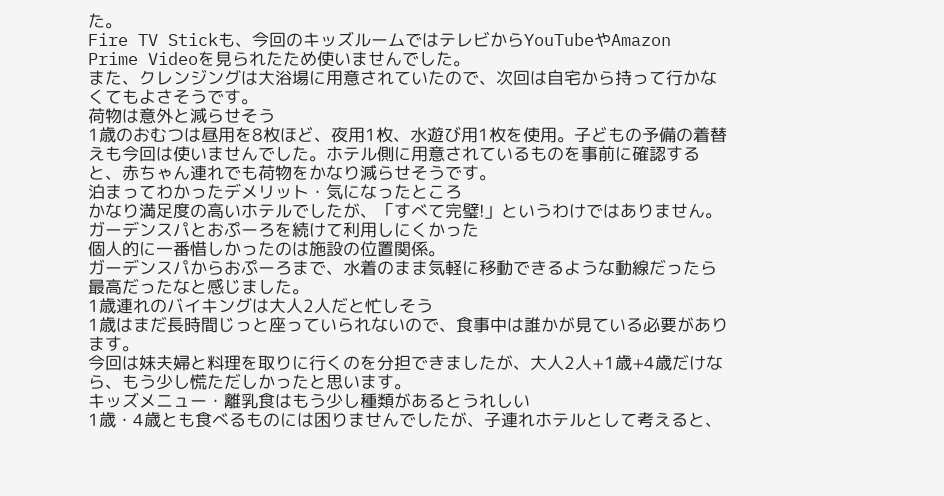た。
Fire TV Stickも、今回のキッズルームではテレビからYouTubeやAmazon Prime Videoを見られたため使いませんでした。
また、クレンジングは大浴場に用意されていたので、次回は自宅から持って行かなくてもよさそうです。
荷物は意外と減らせそう
1歳のおむつは昼用を8枚ほど、夜用1枚、水遊び用1枚を使用。子どもの予備の着替えも今回は使いませんでした。ホテル側に用意されているものを事前に確認すると、赤ちゃん連れでも荷物をかなり減らせそうです。
泊まってわかったデメリット・気になったところ
かなり満足度の高いホテルでしたが、「すべて完璧!」というわけではありません。
ガーデンスパとおぷーろを続けて利用しにくかった
個人的に一番惜しかったのは施設の位置関係。
ガーデンスパからおぷーろまで、水着のまま気軽に移動できるような動線だったら最高だったなと感じました。
1歳連れのバイキングは大人2人だと忙しそう
1歳はまだ長時間じっと座っていられないので、食事中は誰かが見ている必要があります。
今回は妹夫婦と料理を取りに行くのを分担できましたが、大人2人+1歳+4歳だけなら、もう少し慌ただしかったと思います。
キッズメニュー・離乳食はもう少し種類があるとうれしい
1歳・4歳とも食べるものには困りませんでしたが、子連れホテルとして考えると、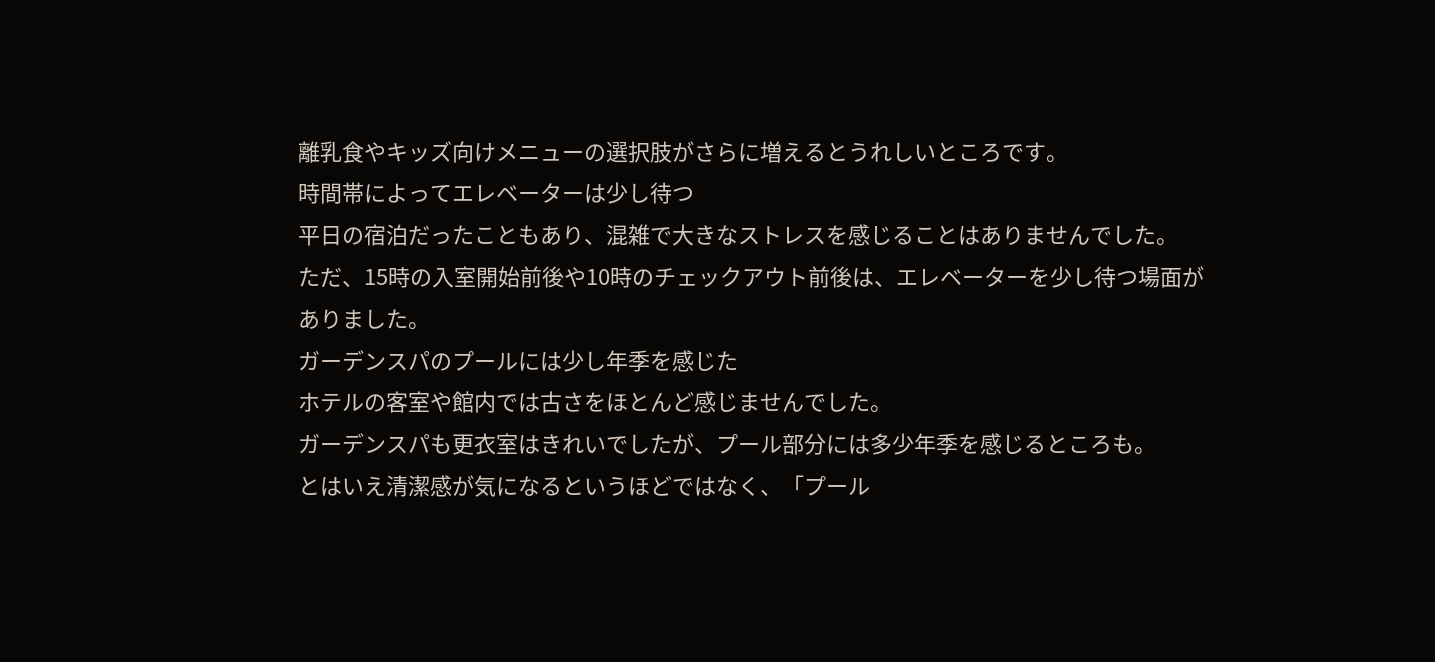離乳食やキッズ向けメニューの選択肢がさらに増えるとうれしいところです。
時間帯によってエレベーターは少し待つ
平日の宿泊だったこともあり、混雑で大きなストレスを感じることはありませんでした。
ただ、15時の入室開始前後や10時のチェックアウト前後は、エレベーターを少し待つ場面がありました。
ガーデンスパのプールには少し年季を感じた
ホテルの客室や館内では古さをほとんど感じませんでした。
ガーデンスパも更衣室はきれいでしたが、プール部分には多少年季を感じるところも。
とはいえ清潔感が気になるというほどではなく、「プール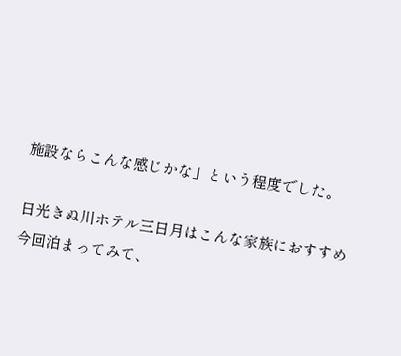施設ならこんな感じかな」という程度でした。

日光きぬ川ホテル三日月はこんな家族におすすめ
今回泊まってみて、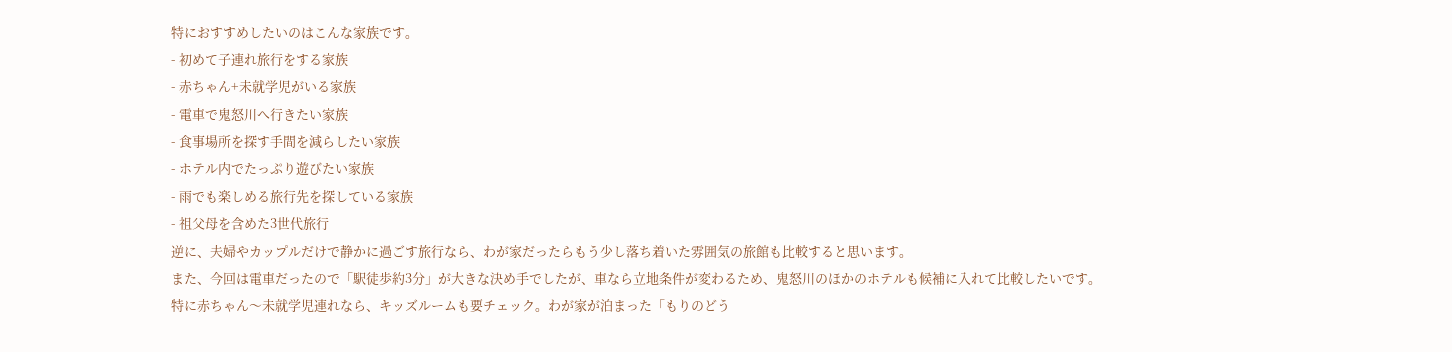特におすすめしたいのはこんな家族です。
- 初めて子連れ旅行をする家族
- 赤ちゃん+未就学児がいる家族
- 電車で鬼怒川へ行きたい家族
- 食事場所を探す手間を減らしたい家族
- ホテル内でたっぷり遊びたい家族
- 雨でも楽しめる旅行先を探している家族
- 祖父母を含めた3世代旅行
逆に、夫婦やカップルだけで静かに過ごす旅行なら、わが家だったらもう少し落ち着いた雰囲気の旅館も比較すると思います。
また、今回は電車だったので「駅徒歩約3分」が大きな決め手でしたが、車なら立地条件が変わるため、鬼怒川のほかのホテルも候補に入れて比較したいです。
特に赤ちゃん〜未就学児連れなら、キッズルームも要チェック。わが家が泊まった「もりのどう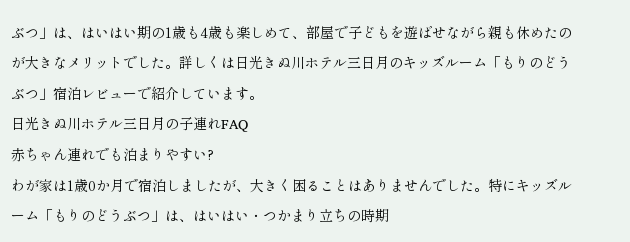ぶつ」は、はいはい期の1歳も4歳も楽しめて、部屋で子どもを遊ばせながら親も休めたのが大きなメリットでした。詳しくは日光きぬ川ホテル三日月のキッズルーム「もりのどうぶつ」宿泊レビューで紹介しています。
日光きぬ川ホテル三日月の子連れFAQ
赤ちゃん連れでも泊まりやすい?
わが家は1歳0か月で宿泊しましたが、大きく困ることはありませんでした。特にキッズルーム「もりのどうぶつ」は、はいはい・つかまり立ちの時期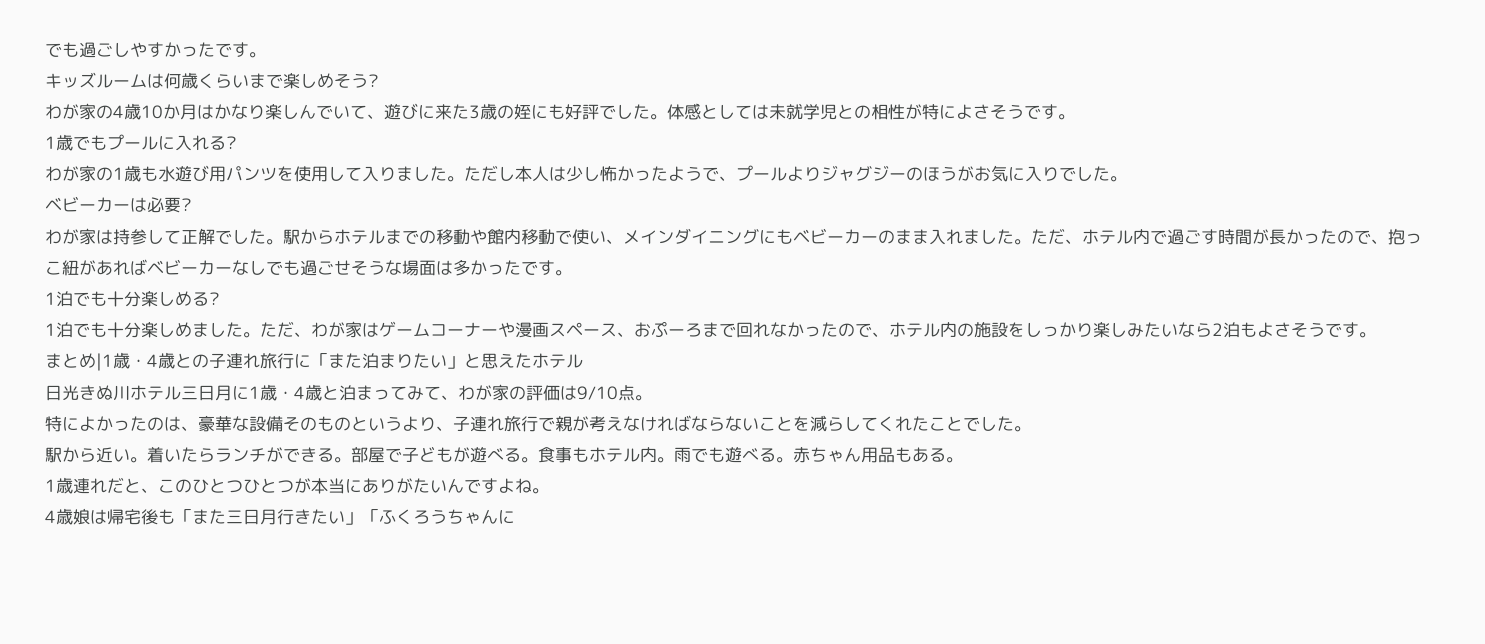でも過ごしやすかったです。
キッズルームは何歳くらいまで楽しめそう?
わが家の4歳10か月はかなり楽しんでいて、遊びに来た3歳の姪にも好評でした。体感としては未就学児との相性が特によさそうです。
1歳でもプールに入れる?
わが家の1歳も水遊び用パンツを使用して入りました。ただし本人は少し怖かったようで、プールよりジャグジーのほうがお気に入りでした。
ベビーカーは必要?
わが家は持参して正解でした。駅からホテルまでの移動や館内移動で使い、メインダイニングにもベビーカーのまま入れました。ただ、ホテル内で過ごす時間が長かったので、抱っこ紐があればベビーカーなしでも過ごせそうな場面は多かったです。
1泊でも十分楽しめる?
1泊でも十分楽しめました。ただ、わが家はゲームコーナーや漫画スペース、おぷーろまで回れなかったので、ホテル内の施設をしっかり楽しみたいなら2泊もよさそうです。
まとめ|1歳・4歳との子連れ旅行に「また泊まりたい」と思えたホテル
日光きぬ川ホテル三日月に1歳・4歳と泊まってみて、わが家の評価は9/10点。
特によかったのは、豪華な設備そのものというより、子連れ旅行で親が考えなければならないことを減らしてくれたことでした。
駅から近い。着いたらランチができる。部屋で子どもが遊べる。食事もホテル内。雨でも遊べる。赤ちゃん用品もある。
1歳連れだと、このひとつひとつが本当にありがたいんですよね。
4歳娘は帰宅後も「また三日月行きたい」「ふくろうちゃんに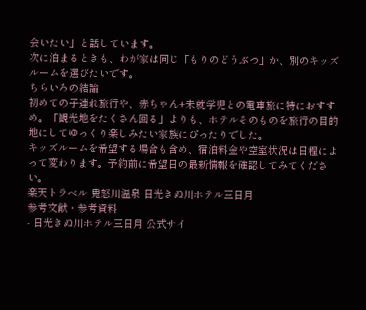会いたい」と話しています。
次に泊まるときも、わが家は同じ「もりのどうぶつ」か、別のキッズルームを選びたいです。
ちらいろの結論
初めての子連れ旅行や、赤ちゃん+未就学児との電車旅に特におすすめ。「観光地をたくさん回る」よりも、ホテルそのものを旅行の目的地にしてゆっくり楽しみたい家族にぴったりでした。
キッズルームを希望する場合も含め、宿泊料金や空室状況は日程によって変わります。予約前に希望日の最新情報を確認してみてください。
楽天トラベル 鬼怒川温泉 日光きぬ川ホテル三日月
参考文献・参考資料
- 日光きぬ川ホテル三日月 公式サイ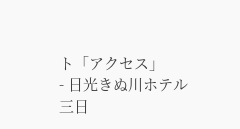ト「アクセス」
- 日光きぬ川ホテル三日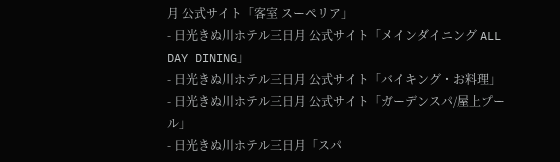月 公式サイト「客室 スーペリア」
- 日光きぬ川ホテル三日月 公式サイト「メインダイニング ALL DAY DINING」
- 日光きぬ川ホテル三日月 公式サイト「バイキング・お料理」
- 日光きぬ川ホテル三日月 公式サイト「ガーデンスパ/屋上プール」
- 日光きぬ川ホテル三日月「スパ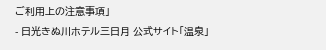ご利用上の注意事項」
- 日光きぬ川ホテル三日月 公式サイト「温泉」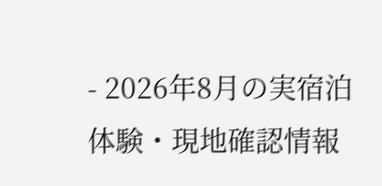- 2026年8月の実宿泊体験・現地確認情報